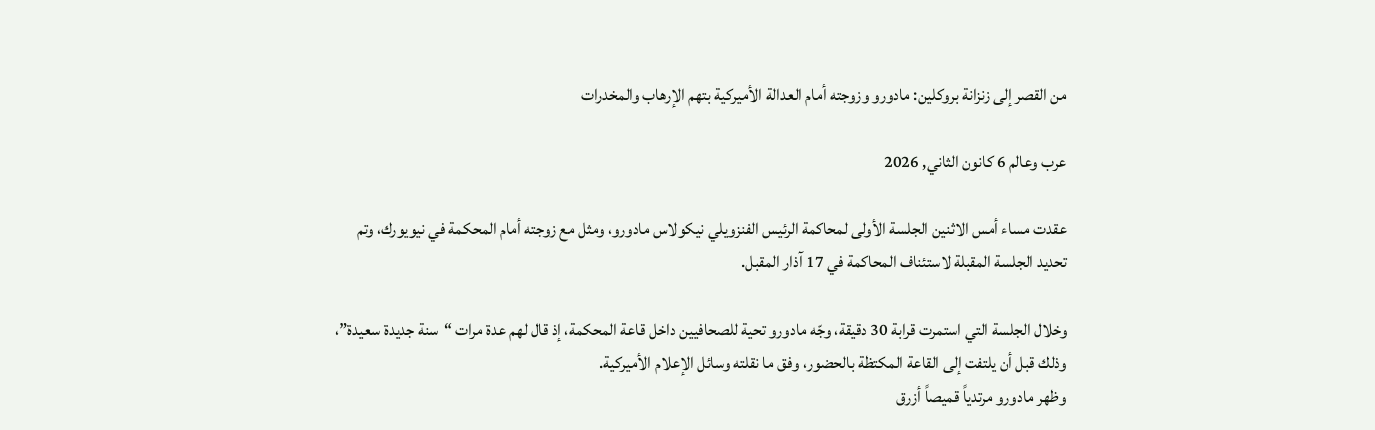من القصر إلى زنزانة بروكلين: مادورو وزوجته أمام العدالة الأميركية بتهم الإرهاب والمخدرات

عرب وعالم 6 كانون الثاني, 2026

عقدت مساء أمس الاثنين الجلسة الأولى لمحاكمة الرئيس الفنزويلي نيكولاس مادورو، ومثل مع زوجته أمام المحكمة في نيويورك، وتم تحديد الجلسة المقبلة لاستئناف المحاكمة في 17 آذار المقبل.

وخلال الجلسة التي استمرت قرابة 30 دقيقة، وجّه مادورو تحية للصحافيين داخل قاعة المحكمة، إذ قال لهم عدة مرات “سنة جديدة سعيدة”، وذلك قبل أن يلتفت إلى القاعة المكتظة بالحضور، وفق ما نقلته وسائل الإعلام الأميركية.
وظهر مادورو مرتدياً قميصاً أزرق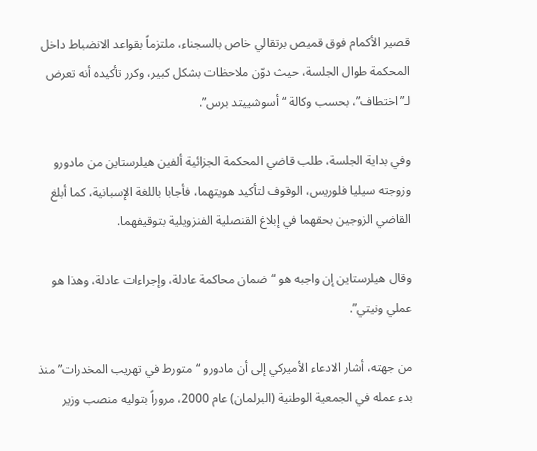قصير الأكمام فوق قميص برتقالي خاص بالسجناء، ملتزماً بقواعد الانضباط داخل المحكمة طوال الجلسة، حيث دوّن ملاحظات بشكل كبير، وكرر تأكيده أنه تعرض لـ”اختطاف”، بحسب وكالة “أسوشييتد برس”.

وفي بداية الجلسة، طلب قاضي المحكمة الجزائية ألفين هيلرستاين من مادورو وزوجته سيليا فلوريس، الوقوف لتأكيد هويتهما، فأجابا باللغة الإسبانية، كما أبلغ القاضي الزوجين بحقهما في إبلاغ القنصلية الفنزويلية بتوقيفهما.

وقال هيلرستاين إن واجبه هو “ضمان محاكمة عادلة، وإجراءات عادلة، وهذا هو عملي ونيتي”.

من جهته، أشار الادعاء الأميركي إلى أن مادورو “متورط في تهريب المخدرات” منذ بدء عمله في الجمعية الوطنية (البرلمان) عام 2000، مروراً بتوليه منصب وزير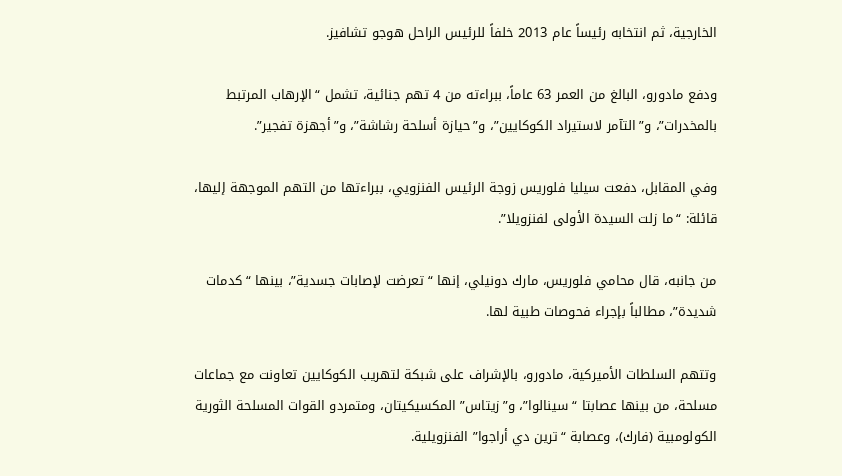الخارجية، ثم انتخابه رئيساً عام 2013 خلفاً للرئيس الراحل هوجو تشافيز.

ودفع مادورو، البالغ من العمر 63 عاماً، ببراءته من 4 تهم جنائية، تشمل “الإرهاب المرتبط بالمخدرات”، و”التآمر لاستيراد الكوكايين”، و”حيازة أسلحة رشاشة”، و”أجهزة تفجير”.

وفي المقابل، دفعت سيليا فلوريس زوجة الرئيس الفنزويي، ببراءتها من التهم الموجهة إليها، قائلة: “ما زلت السيدة الأولى لفنزويلا”.

من جانبه، قال محامي فلوريس، مارك دونيلي، إنها “تعرضت لإصابات جسدية”، بينها “كدمات شديدة”، مطالباً بإجراء فحوصات طبية لها.

وتتهم السلطات الأميركية، مادورو، بالإشراف على شبكة لتهريب الكوكايين تعاونت مع جماعات مسلحة، من بينها عصابتا “سينالوا”، و”زيتاس” المكسيكيتان، ومتمردو القوات المسلحة الثورية الكولومبية (فارك)، وعصابة “ترين دي أراجوا” الفنزويلية.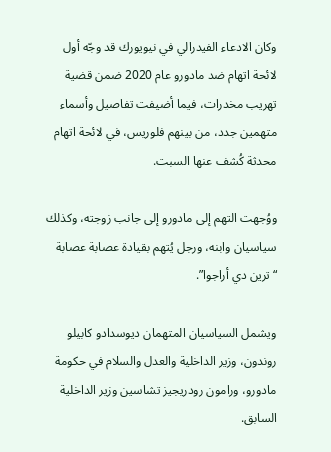وكان الادعاء الفيدرالي في نيويورك قد وجّه أول لائحة اتهام ضد مادورو عام 2020 ضمن قضية تهريب مخدرات، فيما أضيفت تفاصيل وأسماء متهمين جدد، من بينهم فلوريس، في لائحة اتهام محدثة كُشف عنها السبت.

ووُجهت التهم إلى مادورو إلى جانب زوجته، وكذلك سياسيان وابنه، ورجل يُتهم بقيادة عصابة عصابة “ترين دي أراجوا”.

ويشمل السياسيان المتهمان ديوسدادو كابيلو روندون، وزير الداخلية والعدل والسلام في حكومة مادورو، ورامون رودريجيز تشاسين وزير الداخلية السابق.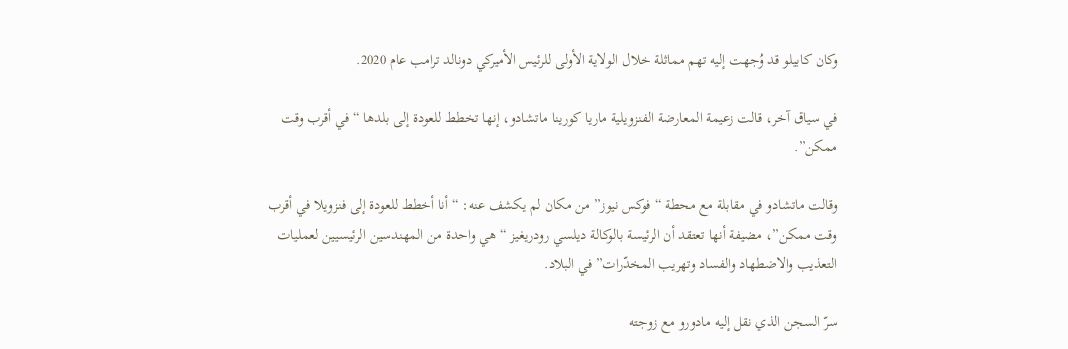وكان كابيلو قد وُجهت إليه تهم مماثلة خلال الولاية الأولى للرئيس الأميركي دونالد ترامب عام 2020.

في سياق آخر، قالت زعيمة المعارضة الفنزويلية ماريا كورينا ماتشادو، إنها تخطط للعودة إلى بلدها “في أقرب وقت ممكن”.

وقالت ماتشادو في مقابلة مع محطة “فوكس نيوز” من مكان لم يكشف عنه: “أنا أخطط للعودة إلى فنزويلا في أقرب وقت ممكن”، مضيفة أنها تعتقد أن الرئيسة بالوكالة ديلسي رودريغيز “هي واحدة من المهندسين الرئيسيين لعمليات التعذيب والاضطهاد والفساد وتهريب المخدّرات” في البلاد.

سرّ السجن الذي نقل إليه مادورو مع زوجته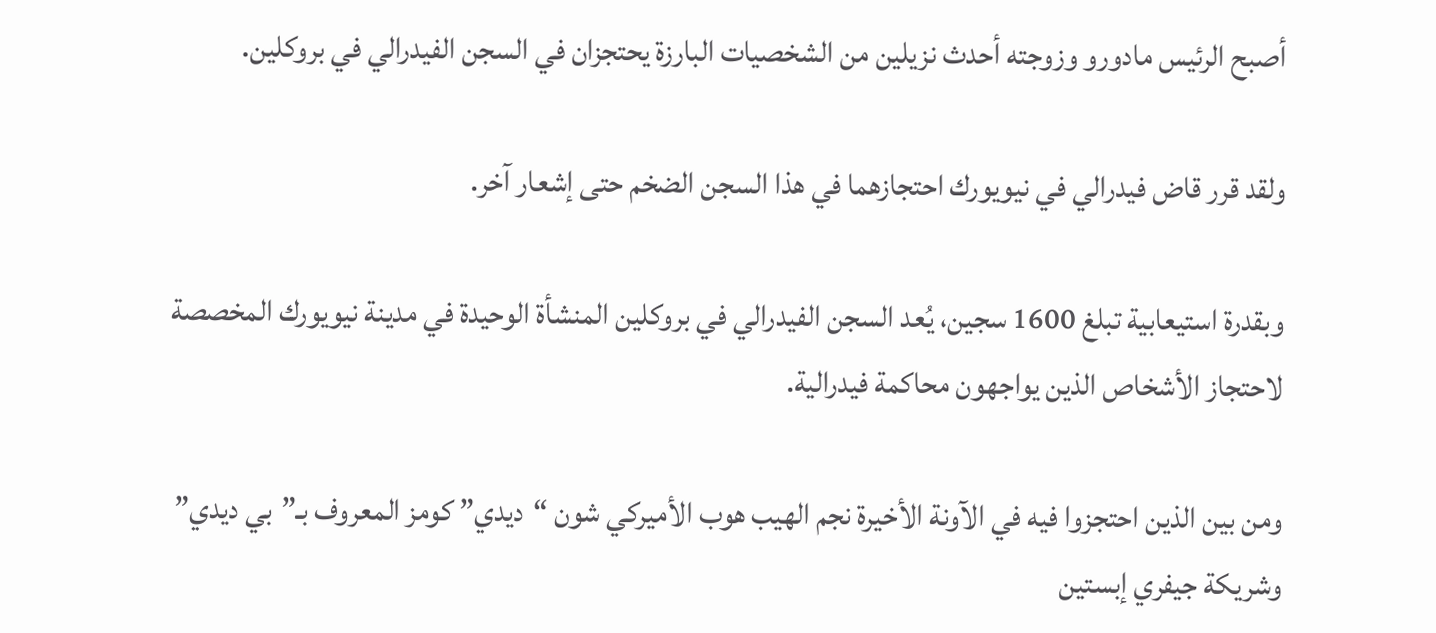أصبح الرئيس مادورو وزوجته أحدث نزيلين من الشخصيات البارزة يحتجزان في السجن الفيدرالي في بروكلين.

ولقد قرر قاض فيدرالي في نيويورك احتجازهما في هذا السجن الضخم حتى إشعار آخر.

وبقدرة استيعابية تبلغ 1600 سجين، يُعد السجن الفيدرالي في بروكلين المنشأة الوحيدة في مدينة نيويورك المخصصة لاحتجاز الأشخاص الذين يواجهون محاكمة فيدرالية.

ومن بين الذين احتجزوا فيه في الآونة الأخيرة نجم الهيب هوب الأميركي شون “ديدي” كومز المعروف بـ”بي ديدي” وشريكة جيفري إبستين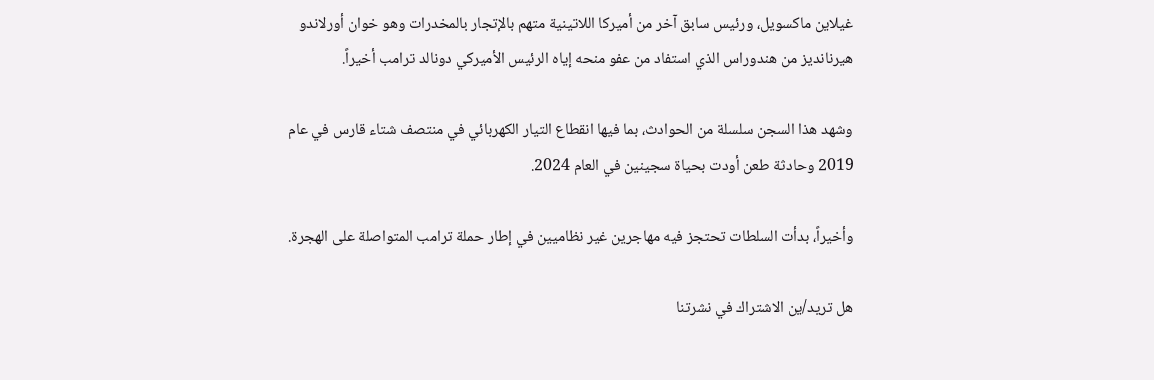غيلاين ماكسويل، ورئيس سابق آخر من أميركا اللاتينية متهم بالإتجار بالمخدرات وهو خوان أورلاندو هيرنانديز من هندوراس الذي استفاد من عفو منحه إياه الرئيس الأميركي دونالد ترامب أخيراً.

وشهد هذا السجن سلسلة من الحوادث، بما فيها انقطاع التيار الكهربائي في منتصف شتاء قارس في عام 2019 وحادثة طعن أودت بحياة سجينين في العام 2024.

وأخيراً، بدأت السلطات تحتجز فيه مهاجرين غير نظاميين في إطار حملة ترامب المتواصلة على الهجرة.

هل تريد/ين الاشتراك في نشرتنا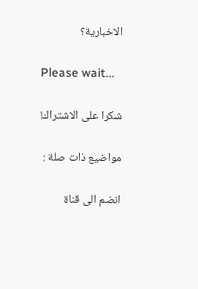الاخبارية؟

Please wait...

شكرا على الاشتراك!

مواضيع ذات صلة :

انضم الى قناة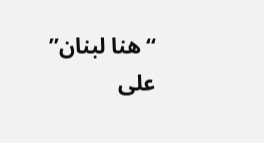“هنا لبنان” على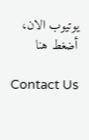يوتيوب الان، أضغط هنا

Contact Us